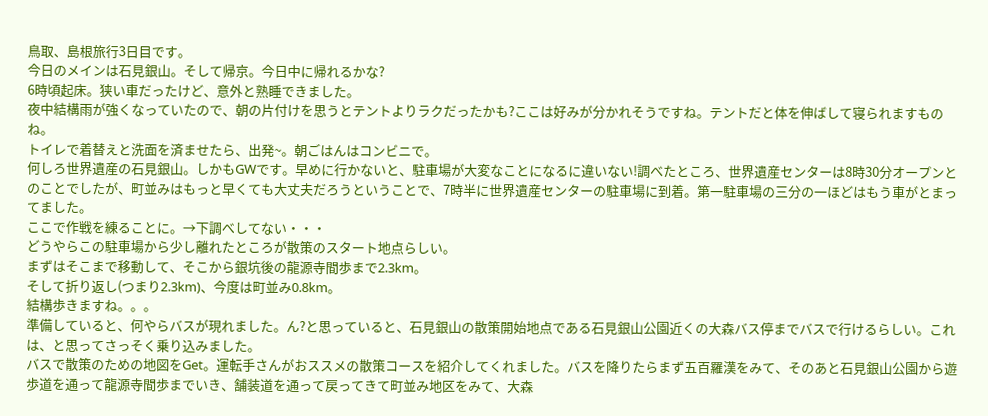鳥取、島根旅行3日目です。
今日のメインは石見銀山。そして帰京。今日中に帰れるかな?
6時頃起床。狭い車だったけど、意外と熟睡できました。
夜中結構雨が強くなっていたので、朝の片付けを思うとテントよりラクだったかも?ここは好みが分かれそうですね。テントだと体を伸ばして寝られますものね。
トイレで着替えと洗面を済ませたら、出発~。朝ごはんはコンビニで。
何しろ世界遺産の石見銀山。しかもGWです。早めに行かないと、駐車場が大変なことになるに違いない!調べたところ、世界遺産センターは8時30分オープンとのことでしたが、町並みはもっと早くても大丈夫だろうということで、7時半に世界遺産センターの駐車場に到着。第一駐車場の三分の一ほどはもう車がとまってました。
ここで作戦を練ることに。→下調べしてない・・・
どうやらこの駐車場から少し離れたところが散策のスタート地点らしい。
まずはそこまで移動して、そこから銀坑後の龍源寺間歩まで2.3km。
そして折り返し(つまり2.3km)、今度は町並み0.8km。
結構歩きますね。。。
準備していると、何やらバスが現れました。ん?と思っていると、石見銀山の散策開始地点である石見銀山公園近くの大森バス停までバスで行けるらしい。これは、と思ってさっそく乗り込みました。
バスで散策のための地図をGet。運転手さんがおススメの散策コースを紹介してくれました。バスを降りたらまず五百羅漢をみて、そのあと石見銀山公園から遊歩道を通って龍源寺間歩までいき、舗装道を通って戻ってきて町並み地区をみて、大森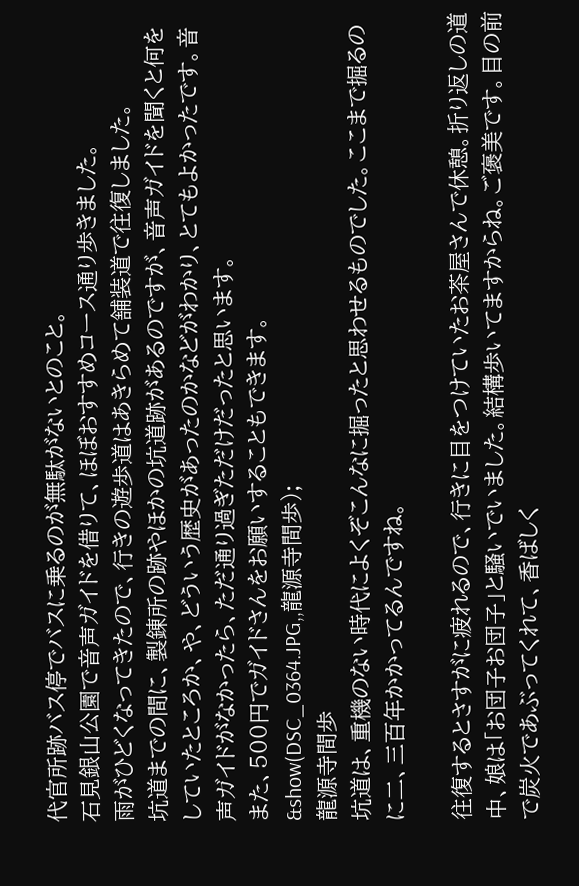代官所跡バス停でバスに乗るのが無駄がないとのこと。
石見銀山公園で音声ガイドを借りて、ほぼおすすめコース通り歩きました。
雨がひどくなってきたので、行きの遊歩道はあきらめて舗装道で往復しました。
坑道までの間に、製錬所の跡やほかの坑道跡があるのですが、音声ガイドを聞くと何をしていたところか、や、どういう歴史があったのかなどがわかり、とてもよかったです。音声ガイドがなかったら、ただ通り過ぎただけだったと思います。
また、500円でガイドさんをお願いすることもできます。
&show(DSC_0364.JPG,,龍源寺間歩);
龍源寺間歩
坑道は、重機のない時代によくぞこんなに掘ったと思わせるものでした。ここまで掘るのに二、三百年かかってるんですね。

往復するとさすがに疲れるので、行きに目をつけていたお茶屋さんで休憩。折り返しの道中、娘は「お団子お団子」と騒いでいました。結構歩いてますからね。ご褒美です。目の前で炭火であぶってくれて、香ばしく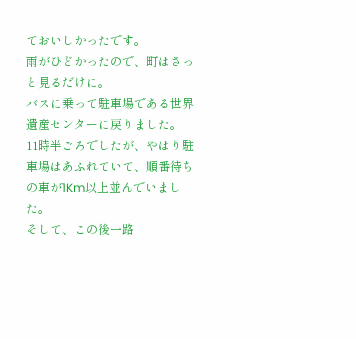ておいしかったです。
雨がひどかったので、町はさっと見るだけに。
バスに乗って駐車場である世界遺産センターに戻りました。
11時半ごろでしたが、やはり駐車場はあふれていて、順番待ちの車が1Km以上並んでいました。
そして、この後一路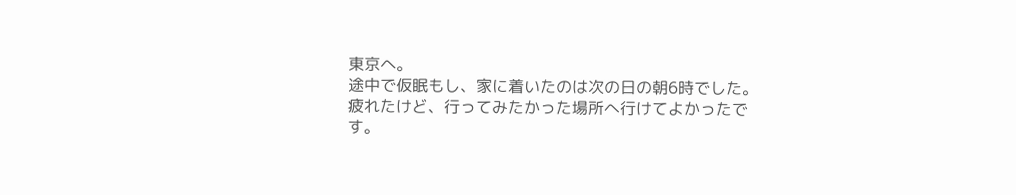東京へ。
途中で仮眠もし、家に着いたのは次の日の朝6時でした。
疲れたけど、行ってみたかった場所へ行けてよかったです。